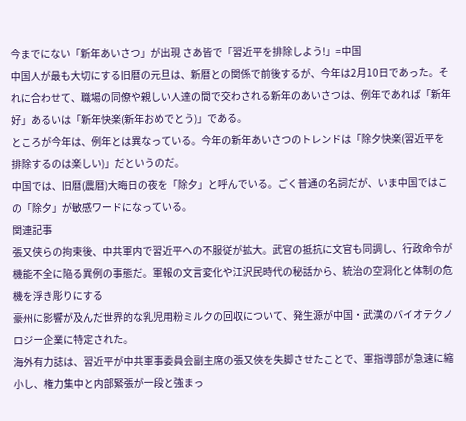今までにない「新年あいさつ」が出現 さあ皆で「習近平を排除しよう!」=中国
中国人が最も大切にする旧暦の元旦は、新暦との関係で前後するが、今年は2月10日であった。それに合わせて、職場の同僚や親しい人達の間で交わされる新年のあいさつは、例年であれば「新年好」あるいは「新年快楽(新年おめでとう)」である。
ところが今年は、例年とは異なっている。今年の新年あいさつのトレンドは「除夕快楽(習近平を排除するのは楽しい)」だというのだ。
中国では、旧暦(農暦)大晦日の夜を「除夕」と呼んでいる。ごく普通の名詞だが、いま中国ではこの「除夕」が敏感ワードになっている。
関連記事
張又侠らの拘束後、中共軍内で習近平への不服従が拡大。武官の抵抗に文官も同調し、行政命令が機能不全に陥る異例の事態だ。軍報の文言変化や江沢民時代の秘話から、統治の空洞化と体制の危機を浮き彫りにする
豪州に影響が及んだ世界的な乳児用粉ミルクの回収について、発生源が中国・武漢のバイオテクノロジー企業に特定された。
海外有力誌は、習近平が中共軍事委員会副主席の張又俠を失脚させたことで、軍指導部が急速に縮小し、権力集中と内部緊張が一段と強まっ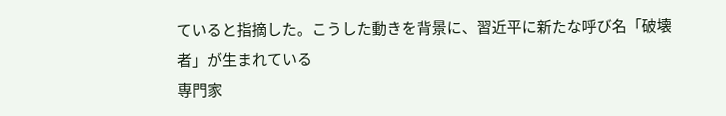ていると指摘した。こうした動きを背景に、習近平に新たな呼び名「破壊者」が生まれている
専門家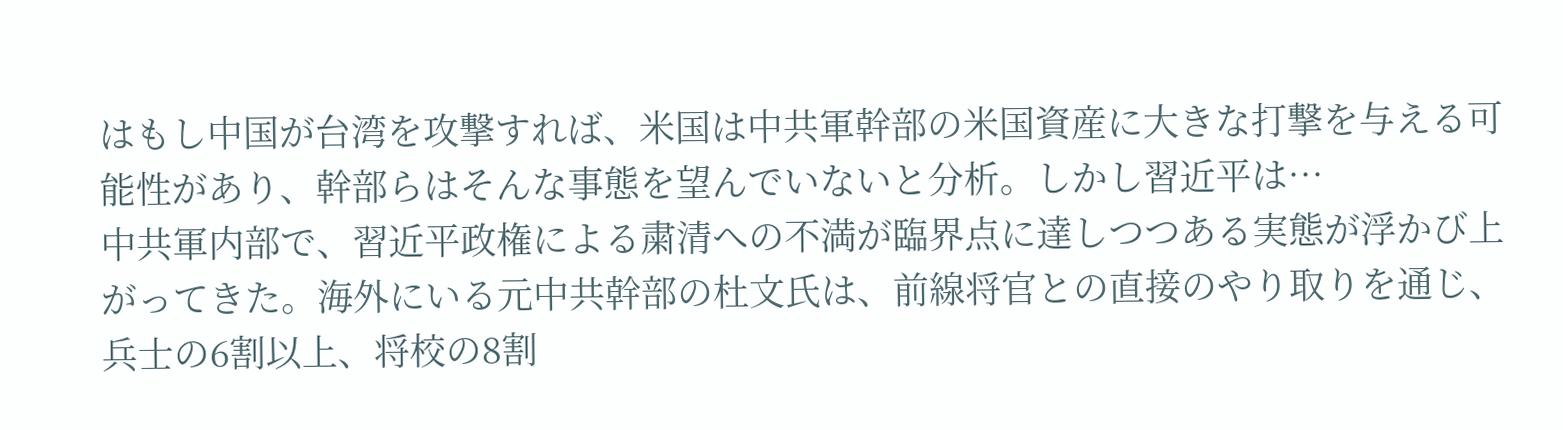はもし中国が台湾を攻撃すれば、米国は中共軍幹部の米国資産に大きな打撃を与える可能性があり、幹部らはそんな事態を望んでいないと分析。しかし習近平は…
中共軍内部で、習近平政権による粛清への不満が臨界点に達しつつある実態が浮かび上がってきた。海外にいる元中共幹部の杜文氏は、前線将官との直接のやり取りを通じ、兵士の6割以上、将校の8割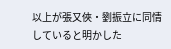以上が張又俠・劉振立に同情していると明かした